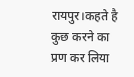रायपुर।कहते है कुछ करने का प्रण कर लिया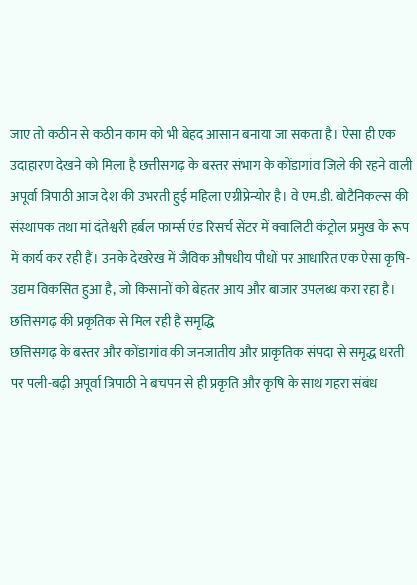जाए तो कठीन से कठीन काम को भी बेहद आसान बनाया जा सकता है। ऐसा ही एक उदाहारण देखने को मिला है छत्तीसगढ़ के बस्तर संभाग के कोंडागांव जिले की रहने वाली अपूर्वा त्रिपाठी आज देश की उभरती हुई महिला एग्रीप्रेन्योर है। वे एम.डी. बोटैनिकल्स की संस्थापक तथा मां दंतेश्वरी हर्बल फार्म्स एंड रिसर्च सेंटर में क्वालिटी कंट्रोल प्रमुख के रूप में कार्य कर रही हैं। उनके देखरेख में जैविक औषधीय पौधों पर आधारित एक ऐसा कृषि-उद्यम विकसित हुआ है, जो किसानों को बेहतर आय और बाजार उपलब्ध करा रहा है।
छत्तिसगढ़ की प्रकृतिक से मिल रही है समृद्धि
छत्तिसगढ़ के बस्तर और कोंडागांव की जनजातीय और प्राकृतिक संपदा से समृद्ध धरती पर पली-बढ़ी अपूर्वा त्रिपाठी ने बचपन से ही प्रकृति और कृषि के साथ गहरा संबंध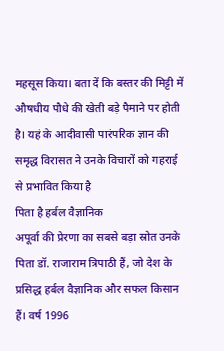महसूस किया। बता दें कि बस्तर की मिट्टी में औषधीय पौधे की खेती बड़े पैमाने पर होती है। यहं के आदीवासी पारंपरिक ज्ञान की समृद्ध विरासत ने उनके विचारों को गहराई से प्रभावित किया है
पिता है हर्बल वैज्ञानिक
अपूर्वा की प्रेरणा का सबसे बड़ा स्रोत उनके पिता डॉ. राजाराम त्रिपाठी हैं, जो देश के प्रसिद्ध हर्बल वैज्ञानिक और सफल किसान हैं। वर्ष 1996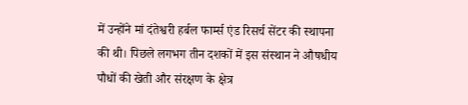में उन्होंने मां दंतेश्वरी हर्बल फार्म्स एंड रिसर्च सेंटर की स्थापना की थी। पिछले लगभग तीन दशकों में इस संस्थान ने औषधीय पौधों की खेती और संरक्षण के क्षेत्र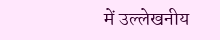में उल्लेखनीय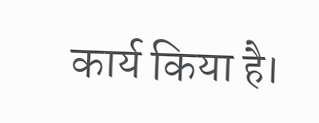कार्य किया है।